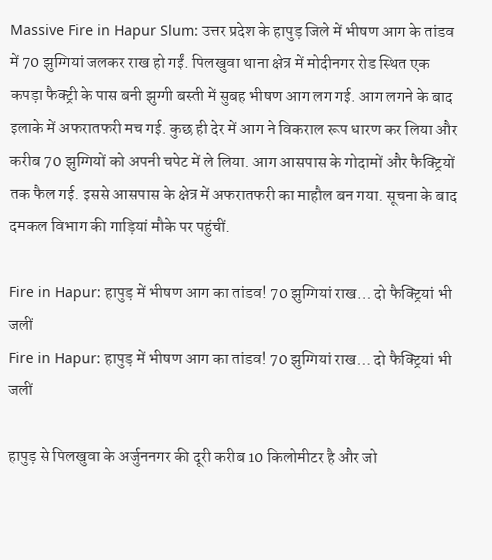Massive Fire in Hapur Slum: उत्तर प्रदेश के हापुड़ जिले में भीषण आग के तांडव में 70 झुग्गियां जलकर राख हो गईं. पिलखुवा थाना क्षेत्र में मोदीनगर रोड स्थित एक कपड़ा फैक्ट्री के पास बनी झुग्गी बस्ती में सुबह भीषण आग लग गई. आग लगने के बाद इलाके में अफरातफरी मच गई. कुछ ही देर में आग ने विकराल रूप धारण कर लिया और करीब 70 झुग्गियों को अपनी चपेट में ले लिया. आग आसपास के गोदामों और फैक्ट्रियों तक फैल गई. इससे आसपास के क्षेत्र में अफरातफरी का माहौल बन गया. सूचना के बाद दमकल विभाग की गाड़ियां मौके पर पहुंचीं.

Fire in Hapur: हापुड़ में भीषण आग का तांडव! 70 झुग्गियां राख… दो फैक्ट्रियां भी जलीं
Fire in Hapur: हापुड़ में भीषण आग का तांडव! 70 झुग्गियां राख… दो फैक्ट्रियां भी जलीं

हापुड़ से पिलखुवा के अर्जुननगर की दूरी करीब 10 किलोमीटर है और जो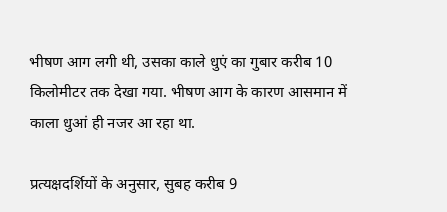भीषण आग लगी थी, उसका काले धुएं का गुबार करीब 10 किलोमीटर तक देखा गया. भीषण आग के कारण आसमान में काला धुआं ही नजर आ रहा था.

प्रत्यक्षदर्शियों के अनुसार, सुबह करीब 9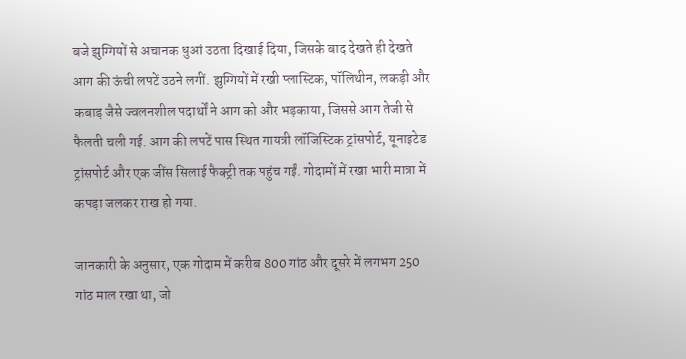बजे झुग्गियों से अचानक धुआं उठता दिखाई दिया, जिसके बाद देखते ही देखते आग की ऊंची लपटें उठने लगीं. झुग्गियों में रखी प्लास्टिक, पॉलिथीन, लकड़ी और कबाड़ जैसे ज्वलनशील पदार्थों ने आग को और भड़काया, जिससे आग तेजी से फैलती चली गई. आग की लपटें पास स्थित गायत्री लॉजिस्टिक ट्रांसपोर्ट, यूनाइटेड ट्रांसपोर्ट और एक जींस सिलाई फैक्ट्री तक पहुंच गईं. गोदामों में रखा भारी मात्रा में कपड़ा जलकर राख हो गया.

जानकारी के अनुसार, एक गोदाम में करीब 800 गांठ और दूसरे में लगभग 250 गांठ माल रखा था, जो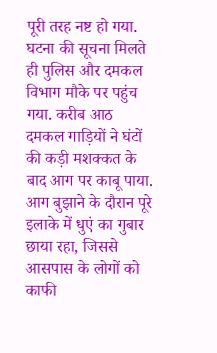पूरी तरह नष्ट हो गया. घटना की सूचना मिलते ही पुलिस और दमकल विभाग मौके पर पहुंच गया. करीब आठ दमकल गाड़ियों ने घंटों की कड़ी मशक्कत के बाद आग पर काबू पाया. आग बुझाने के दौरान पूरे इलाके में धुएं का गुबार छाया रहा, जिससे आसपास के लोगों को काफी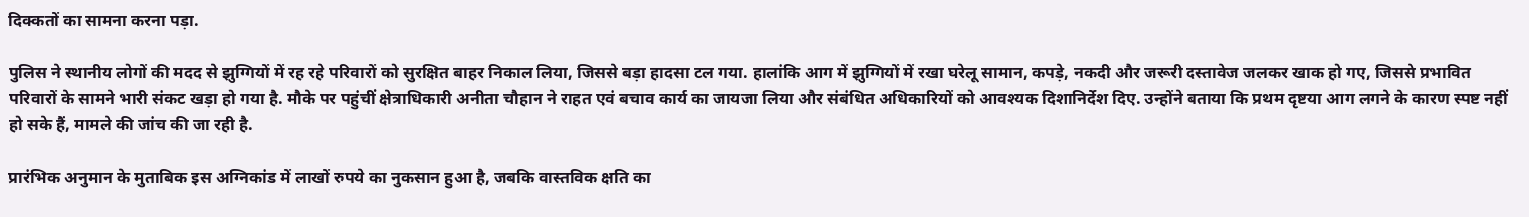दिक्कतों का सामना करना पड़ा.

पुलिस ने स्थानीय लोगों की मदद से झुग्गियों में रह रहे परिवारों को सुरक्षित बाहर निकाल लिया, जिससे बड़ा हादसा टल गया. हालांकि आग में झुग्गियों में रखा घरेलू सामान, कपड़े, नकदी और जरूरी दस्तावेज जलकर खाक हो गए, जिससे प्रभावित परिवारों के सामने भारी संकट खड़ा हो गया है. मौके पर पहुंचीं क्षेत्राधिकारी अनीता चौहान ने राहत एवं बचाव कार्य का जायजा लिया और संबंधित अधिकारियों को आवश्यक दिशानिर्देश दिए. उन्होंने बताया कि प्रथम दृष्टया आग लगने के कारण स्पष्ट नहीं हो सके हैं, मामले की जांच की जा रही है.

प्रारंभिक अनुमान के मुताबिक इस अग्निकांड में लाखों रुपये का नुकसान हुआ है, जबकि वास्तविक क्षति का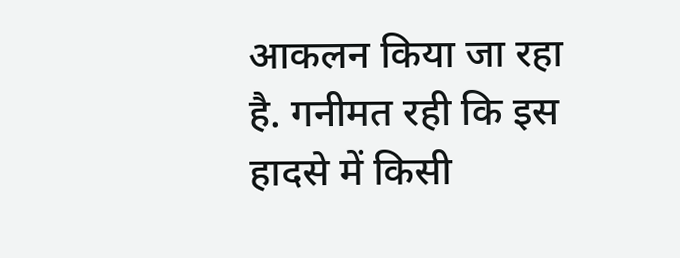आकलन किया जा रहा है. गनीमत रही कि इस हादसे में किसी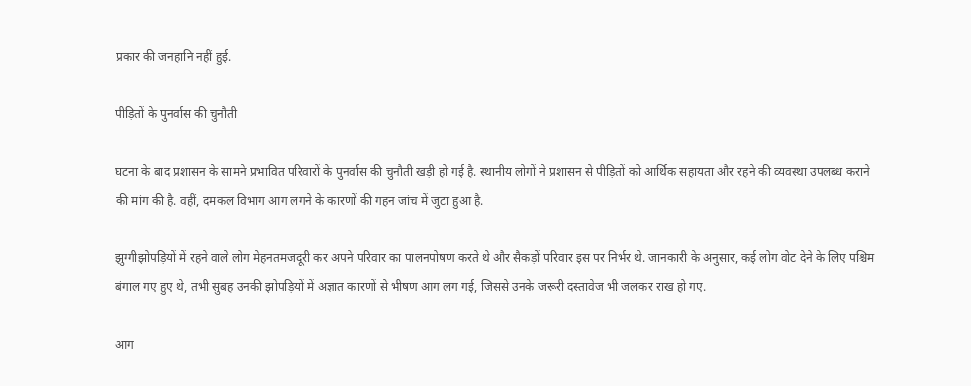प्रकार की जनहानि नहीं हुई.

पीड़ितों के पुनर्वास की चुनौती

घटना के बाद प्रशासन के सामने प्रभावित परिवारों के पुनर्वास की चुनौती खड़ी हो गई है. स्थानीय लोगों ने प्रशासन से पीड़ितों को आर्थिक सहायता और रहने की व्यवस्था उपलब्ध कराने की मांग की है. वहीं, दमकल विभाग आग लगने के कारणों की गहन जांच में जुटा हुआ है.

झुग्गीझोपड़ियों में रहने वाले लोग मेहनतमजदूरी कर अपने परिवार का पालनपोषण करते थे और सैकड़ों परिवार इस पर निर्भर थे. जानकारी के अनुसार, कई लोग वोट देने के लिए पश्चिम बंगाल गए हुए थे, तभी सुबह उनकी झोपड़ियों में अज्ञात कारणों से भीषण आग लग गई, जिससे उनके जरूरी दस्तावेज भी जलकर राख हो गए.

आग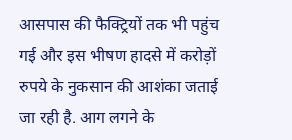आसपास की फैक्ट्रियों तक भी पहुंच गई और इस भीषण हादसे में करोड़ों रुपये के नुकसान की आशंका जताई जा रही है. आग लगने के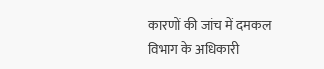कारणों की जांच में दमकल विभाग के अधिकारी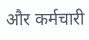और कर्मचारी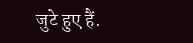जुटे हुए हैं.